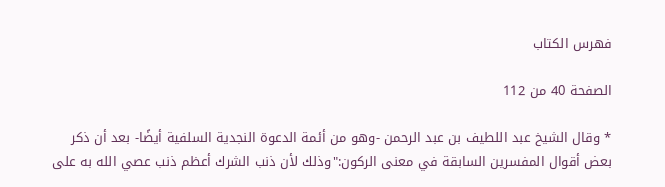فهرس الكتاب

الصفحة 40 من 112

* وقال الشيخ عبد اللطيف بن عبد الرحمن -وهو من أئمة الدعوة النجدية السلفية أيضًا- بعد أن ذكر بعض أقوال المفسرين السابقة في معنى الركون:"وذلك لأن ذنب الشرك أعظم ذنب عصي الله به على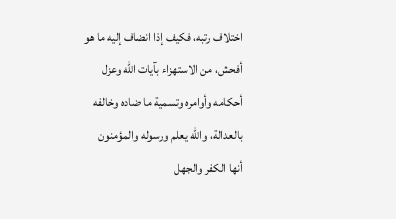اختلاف رتبه، فكيف إذا انضاف إليه ما هو أفحش، من الاستهزاء بآيات الله وعزل أحكامه وأوامره وتسمية ما ضاده وخالفه بالعدالة، والله يعلم ورسوله والمؤمنون أنها الكفر والجهل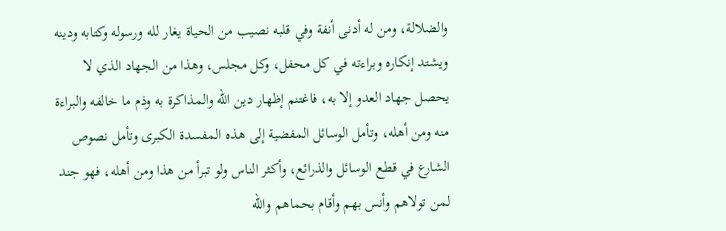والضلالة، ومن له أدنى أنفة وفي قلبه نصيب من الحياة يغار لله ورسوله وكتابه ودينه ويشتد إنكاره وبراءته في كل محفل، وكل مجلس، وهذا من الجهاد الذي لا يحصل جهاد العدو إلا به، فاغتنم إظهار دين الله والمذاكرة به وذم ما خالفه والبراءة منه ومن أهله، وتأمل الوسائل المفضية إلى هذه المفسدة الكبرى وتأمل نصوص الشارع في قطع الوسائل والذرائع، وأكثر الناس ولو تبرأ من هذا ومن أهله، فهو جند لمن تولاهم وأنس بهم وأقام بحماهم والله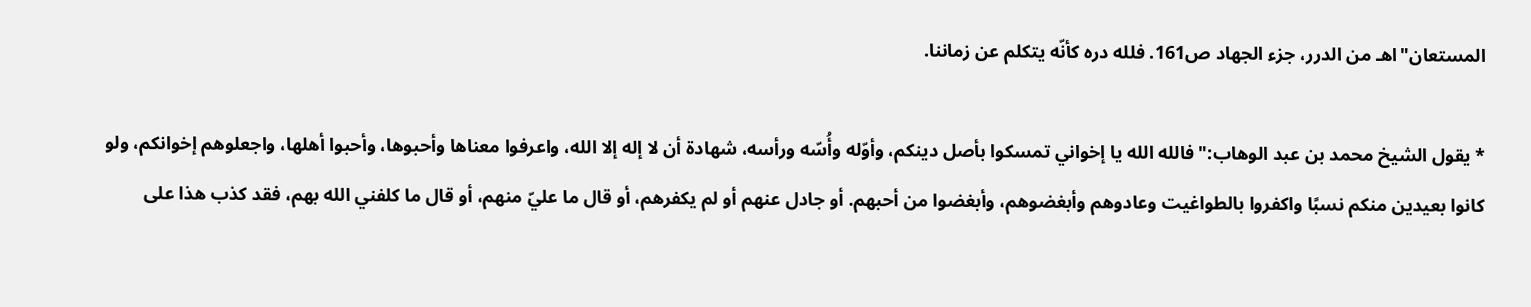المستعان"اهـ من الدرر، جزء الجهاد ص161. فلله دره كأنّه يتكلم عن زماننا.

* يقول الشيخ محمد بن عبد الوهاب:"فالله الله يا إخواني تمسكوا بأصل دينكم، وأوّله وأُسّه ورأسه، شهادة أن لا إله إلا الله، واعرفوا معناها وأحبوها، وأحبوا أهلها، واجعلوهم إخوانكم، ولو كانوا بعيدين منكم نسبًا واكفروا بالطواغيت وعادوهم وأبغضوهم، وأبغضوا من أحبهم. أو جادل عنهم أو لم يكفرهم، أو قال ما عليّ منهم، أو قال ما كلفني الله بهم، فقد كذب هذا على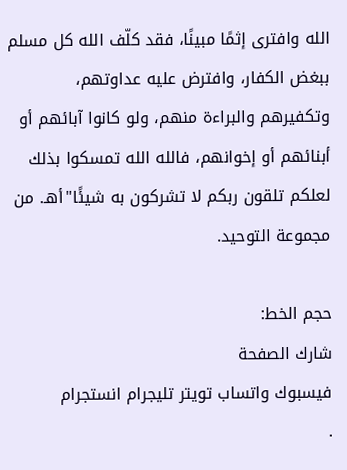الله وافترى إثمًا مبينًا، فقد كلّف الله كل مسلم ببغض الكفار، وافترض عليه عداوتهم، وتكفيرهم والبراءة منهم، ولو كانوا آبائهم أو أبنائهم أو إخوانهم، فالله الله تمسكوا بذلك لعلكم تلقون ربكم لا تشركون به شيئًا"أهـ. من مجموعة التوحيد.

حجم الخط:
شارك الصفحة
فيسبوك واتساب تويتر تليجرام انستجرام
.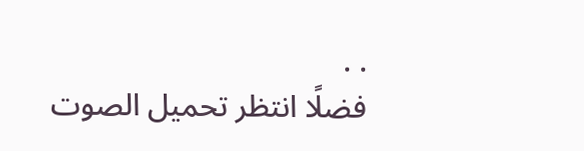. .
فضلًا انتظر تحميل الصوت